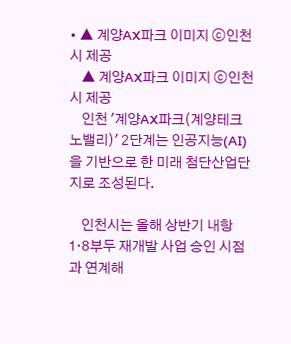• ▲ 계양AX파크 이미지 ⓒ인천시 제공
    ▲ 계양AX파크 이미지 ⓒ인천시 제공
    인천 '계양AX파크(계양테크노밸리)' 2단계는 인공지능(AI)을 기반으로 한 미래 첨단산업단지로 조성된다.

    인천시는 올해 상반기 내항 1·8부두 재개발 사업 승인 시점과 연계해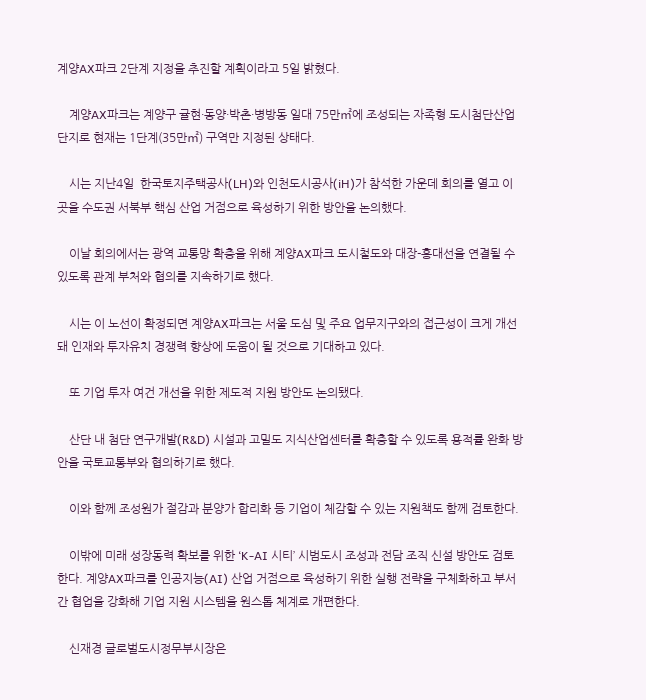계양AX파크 2단계 지정을 추진할 계획이라고 5일 밝혔다.

    계양AX파크는 계양구 귤현·동양·박촌·병방동 일대 75만㎡에 조성되는 자족형 도시첨단산업단지로 현재는 1단계(35만㎡) 구역만 지정된 상태다.

    시는 지난4일  한국토지주택공사(LH)와 인천도시공사(iH)가 참석한 가운데 회의를 열고 이 곳을 수도권 서북부 핵심 산업 거점으로 육성하기 위한 방안을 논의했다.

    이날 회의에서는 광역 교통망 확충을 위해 계양AX파크 도시철도와 대장-홍대선을 연결될 수 있도록 관계 부처와 협의를 지속하기로 했다.

    시는 이 노선이 확정되면 계양AX파크는 서울 도심 및 주요 업무지구와의 접근성이 크게 개선돼 인재와 투자유치 경쟁력 향상에 도움이 될 것으로 기대하고 있다.

    또 기업 투자 여건 개선을 위한 제도적 지원 방안도 논의됐다.

    산단 내 첨단 연구개발(R&D) 시설과 고밀도 지식산업센터를 확충할 수 있도록 용적률 완화 방안을 국토교통부와 협의하기로 했다.

    이와 함께 조성원가 절감과 분양가 합리화 등 기업이 체감할 수 있는 지원책도 함께 검토한다.

    이밖에 미래 성장동력 확보를 위한 ‘K-AI 시티’ 시범도시 조성과 전담 조직 신설 방안도 검토한다. 계양AX파크를 인공지능(AI) 산업 거점으로 육성하기 위한 실행 전략을 구체화하고 부서 간 협업을 강화해 기업 지원 시스템을 원스톱 체계로 개편한다.

    신재경 글로벌도시정무부시장은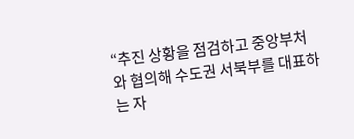“추진 상황을 점검하고 중앙부처와 협의해 수도권 서북부를 대표하는 자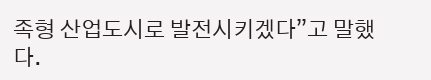족형 산업도시로 발전시키겠다”고 말했다.